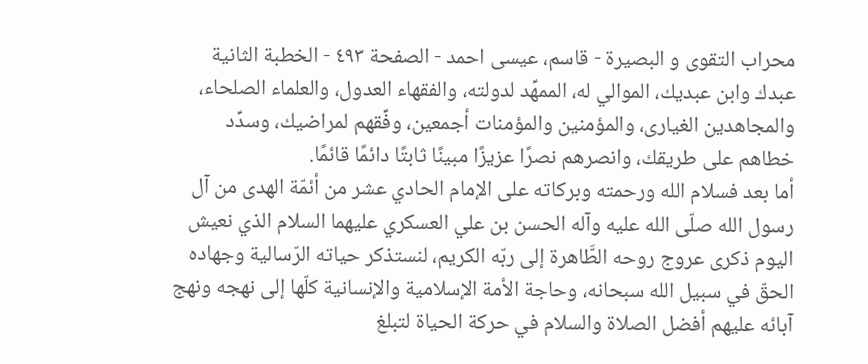محراب التقوى و البصيرة - قاسم، عيسى احمد - الصفحة ٤٩٣ - الخطبة الثانية
عبدك وابن عبديك، الموالي له، الممهِّد لدولته، والفقهاء العدول، والعلماء الصلحاء، والمجاهدين الغيارى، والمؤمنين والمؤمنات أجمعين، وفِّقهم لمراضيك، وسدِّد خطاهم على طريقك، وانصرهم نصرًا عزيزًا مبينًا ثابتًا دائمًا قائمًا.
أما بعد فسلام الله ورحمته وبركاته على الإمام الحادي عشر من أئمّة الهدى من آل رسول الله صلّى الله عليه وآله الحسن بن علي العسكري عليهما السلام الذي نعيش اليوم ذكرى عروج روحه الطَّاهرة إلى ربّه الكريم، لنستذكر حياته الرّسالية وجهاده الحقّ في سبيل الله سبحانه، وحاجة الأمة الإسلامية والإنسانية كلّها إلى نهجه ونهج آبائه عليهم أفضل الصلاة والسلام في حركة الحياة لتبلغ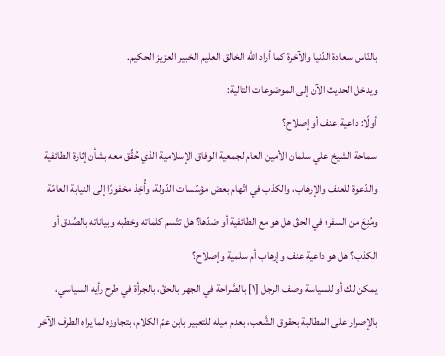بالنّاس سعادة الدّنيا والآخرة كما أراد الله الخالق العليم الخبير العزيز الحكيم.
ويدخل الحديث الآن إلى الموضوعات التالية:
أولًا: داعية عنف أو إصلاح؟
سماحة الشيخ علي سلمان الأمين العام لجمعية الوفاق الإسلامية الذي حُقِّق معه بشأن إثارة الطائفية والدّعوة للعنف والإرهاب، والكذب في اتّهام بعض مؤسّسات الدّولة، وأُخِذ مخفورًا إلى النيابة العامّة ومُنِعَ من السفر؛ في الحقّ هل هو مع الطائفية أو ضدّها؟ هل تتّسم كلماته وخطبه وبياناته بالصِّدق أو الكذب؟ هل هو داعية عنف وإرهاب أم سلمية وإصلاح؟
يمكن لك أو للسياسة وصف الرجل [١] بالصَّراحة في الجهر بالحقّ، بالجرأة في طرح رأيه السياسي، بالإصرار على المطالبة بحقوق الشَّعب، بعدم ميله للتعبير بابن عمّ الكلام، بتجاوزه لما يراه الطرف الآخر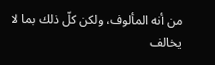من أنه المألوف، ولكن كلّ ذلك بما لا يخالف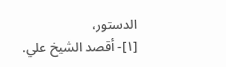الدستور،
[١]- أقصد الشيخ علي.